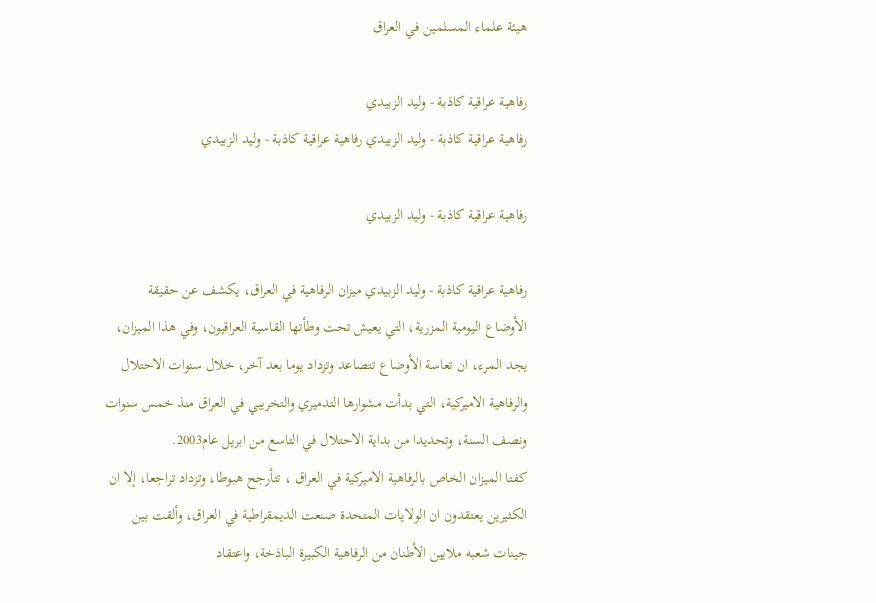هيئة علماء المسلمين في العراق

رفاهية عراقية كاذبة - وليد الزبيدي
رفاهية عراقية كاذبة - وليد الزبيدي رفاهية عراقية كاذبة - وليد الزبيدي

رفاهية عراقية كاذبة - وليد الزبيدي

رفاهية عراقية كاذبة - وليد الزبيدي ميزان الرفاهية في العراق، يكشف عن حقيقة الأوضاع اليومية المزرية، التي يعيش تحت وطأتها القاسية العراقيون، وفي هذا الميزان، يجد المرء، ان تعاسة الأوضاع تتصاعد وتزداد يوما بعد آخر، خلال سنوات الاحتلال والرفاهية الاميركية، التي بدأت مشوارها التدميري والتخريبي في العراق منذ خمس سنوات ونصف السنة، وتحديدا من بداية الاحتلال في التاسع من ابريل عام2003.
كفتا الميزان الخاص بالرفاهية الاميركية في العراق ، تتأرجح هبوطا، وتزداد تراجعا، إلا ان الكثيرين يعتقدون ان الولايات المتحدة صنعت الديمقراطية في العراق، وألقت بين جينات شعبه ملايين الأطنان من الرفاهية الكبيرة الباذخة، واعتقاد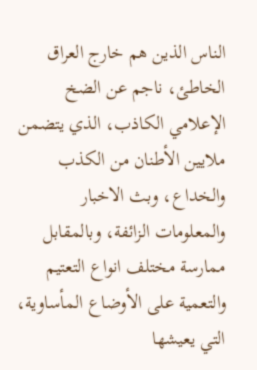الناس الذين هم خارج العراق الخاطئ، ناجم عن الضخ الإعلامي الكاذب، الذي يتضمن ملايين الأطنان من الكذب والخداع، وبث الاخبار والمعلومات الزائفة، وبالمقابل ممارسة مختلف انواع التعتيم والتعمية على الأوضاع المأساوية، التي يعيشها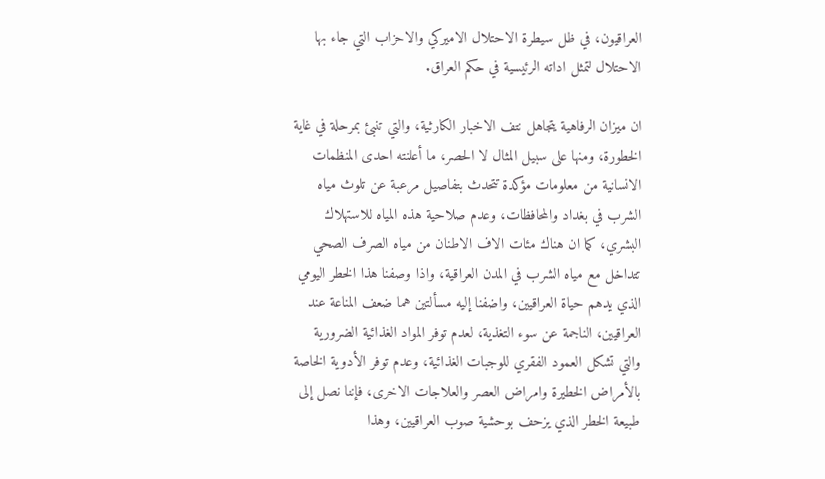العراقيون، في ظل سيطرة الاحتلال الاميركي والاحزاب التي جاء بها الاحتلال لتمثل اداته الرئيسية في حكم العراق.

ان ميزان الرفاهية يتجاهل نتف الاخبار الكارثية، والتي تنبئ بمرحلة في غاية الخطورة، ومنها على سبيل المثال لا الحصر، ما أعلنته احدى المنظمات الانسانية من معلومات مؤكدة تتحدث بتفاصيل مرعبة عن تلوث مياه الشرب في بغداد والمحافظات، وعدم صلاحية هذه المياه للاستهلاك البشري، كما ان هناك مئات الاف الاطنان من مياه الصرف الصحي تتداخل مع مياه الشرب في المدن العراقية، واذا وصفنا هذا الخطر اليومي الذي يدهم حياة العراقيين، واضفنا إليه مسألتين هما ضعف المناعة عند العراقيين، الناجمة عن سوء التغذية، لعدم توفر المواد الغذائية الضرورية والتي تشكل العمود الفقري للوجبات الغذائية، وعدم توفر الأدوية الخاصة بالأمراض الخطيرة وامراض العصر والعلاجات الاخرى، فإننا نصل إلى طبيعة الخطر الذي يزحف بوحشية صوب العراقيين، وهذا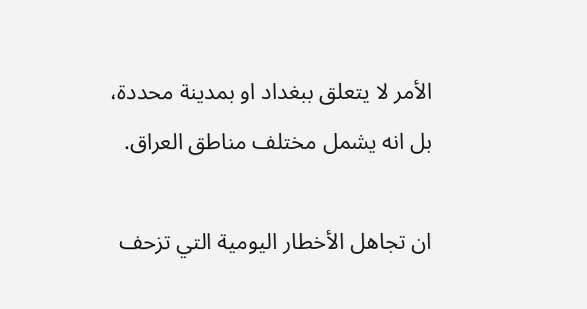الأمر لا يتعلق ببغداد او بمدينة محددة، بل انه يشمل مختلف مناطق العراق.

ان تجاهل الأخطار اليومية التي تزحف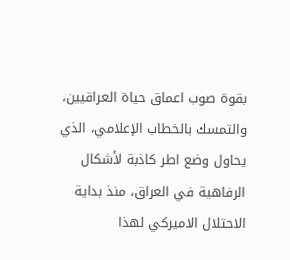بقوة صوب اعماق حياة العراقيين، والتمسك بالخطاب الإعلامي، الذي يحاول وضع اطر كاذبة لأشكال الرفاهية في العراق، منذ بداية الاحتلال الاميركي لهذا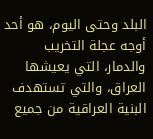البلد وحتى اليوم، هو أحد أوجه عجلة التخريب والدمار، التي يعيشها العراق، والتي تستهدف البنية العراقية من جميع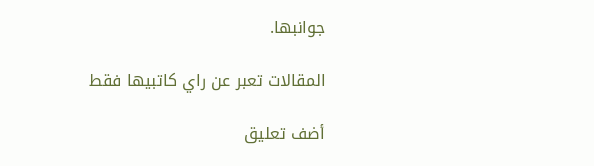جوانبها.

المقالات تعبر عن راي كاتبيها فقط

أضف تعليق